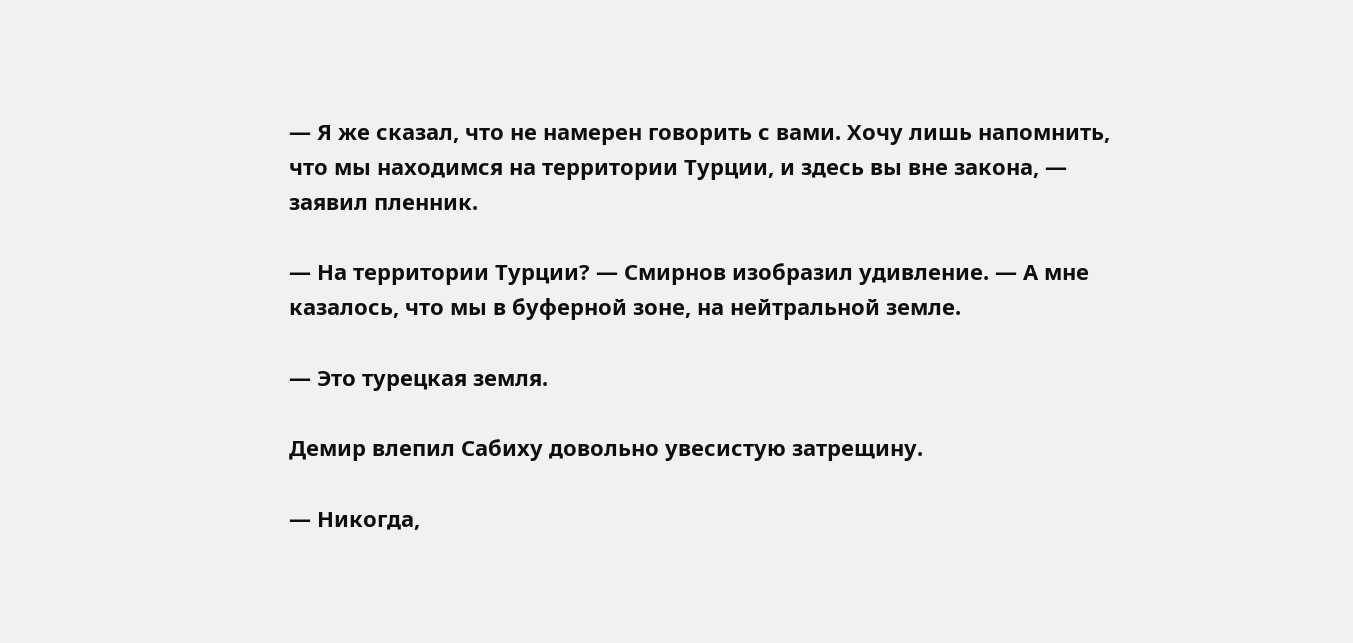— Я же сказал, что не намерен говорить с вами. Хочу лишь напомнить, что мы находимся на территории Турции, и здесь вы вне закона, — заявил пленник.

— На территории Турции? — Смирнов изобразил удивление. — А мне казалось, что мы в буферной зоне, на нейтральной земле.

— Это турецкая земля.

Демир влепил Сабиху довольно увесистую затрещину.

— Никогда,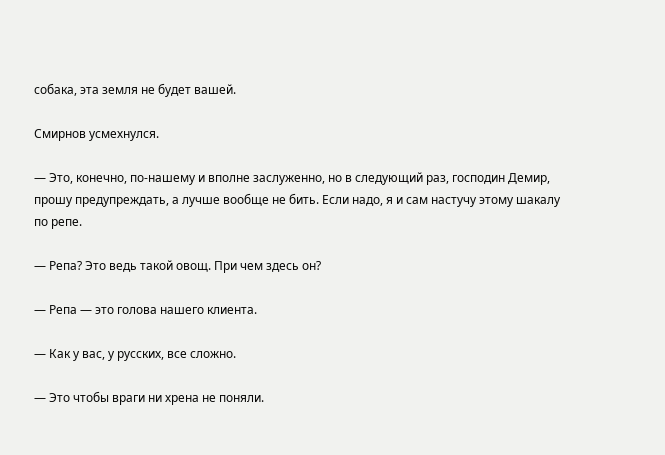собака, эта земля не будет вашей.

Смирнов усмехнулся.

— Это, конечно, по-нашему и вполне заслуженно, но в следующий раз, господин Демир, прошу предупреждать, а лучше вообще не бить. Если надо, я и сам настучу этому шакалу по репе.

— Репа? Это ведь такой овощ. При чем здесь он?

— Репа — это голова нашего клиента.

— Как у вас, у русских, все сложно.

— Это чтобы враги ни хрена не поняли.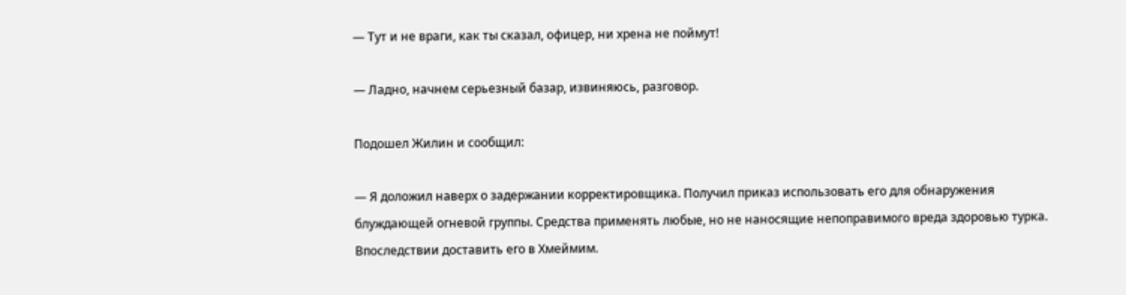— Тут и не враги, как ты сказал, офицер, ни хрена не поймут!

— Ладно, начнем серьезный базар, извиняюсь, разговор.

Подошел Жилин и сообщил:

— Я доложил наверх о задержании корректировщика. Получил приказ использовать его для обнаружения блуждающей огневой группы. Средства применять любые, но не наносящие непоправимого вреда здоровью турка. Впоследствии доставить его в Хмеймим.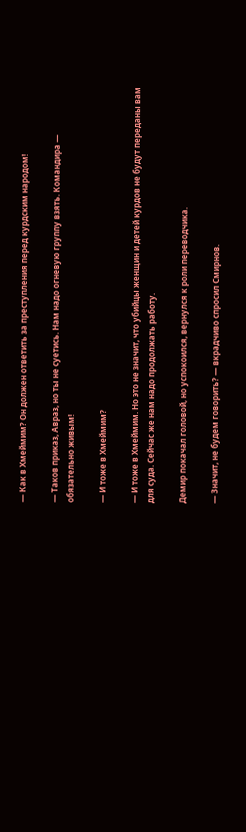— Как в Хмеймим? Он должен ответить за преступления перед курдским народом!

— Таков приказ, Авраз, но ты не суетись. Нам надо огневую группу взять. Командира — обязательно живым!

— И тоже в Хмеймим?

— И тоже в Хмеймим. Но это не значит, что убийцы женщин и детей курдов не будут переданы вам для суда. Сейчас же нам надо продолжать работу.

Демир покачал головой, но успокоился, вернулся к роли переводчика.

— Значит, не будем говорить? — вкрадчиво спросил Смирнов.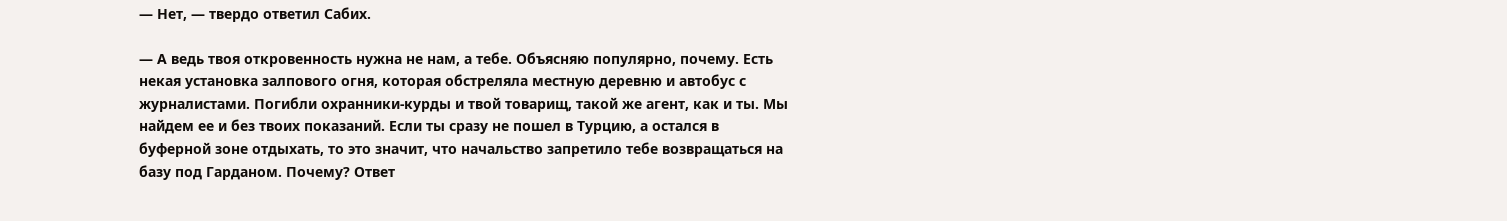— Нет, — твердо ответил Сабих.

— А ведь твоя откровенность нужна не нам, а тебе. Объясняю популярно, почему. Есть некая установка залпового огня, которая обстреляла местную деревню и автобус с журналистами. Погибли охранники-курды и твой товарищ, такой же агент, как и ты. Мы найдем ее и без твоих показаний. Если ты сразу не пошел в Турцию, а остался в буферной зоне отдыхать, то это значит, что начальство запретило тебе возвращаться на базу под Гарданом. Почему? Ответ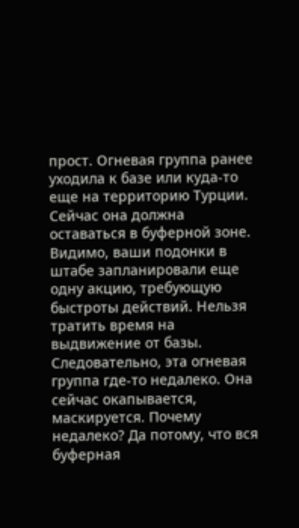прост. Огневая группа ранее уходила к базе или куда-то еще на территорию Турции. Сейчас она должна оставаться в буферной зоне. Видимо, ваши подонки в штабе запланировали еще одну акцию, требующую быстроты действий. Нельзя тратить время на выдвижение от базы. Следовательно, эта огневая группа где-то недалеко. Она сейчас окапывается, маскируется. Почему недалеко? Да потому, что вся буферная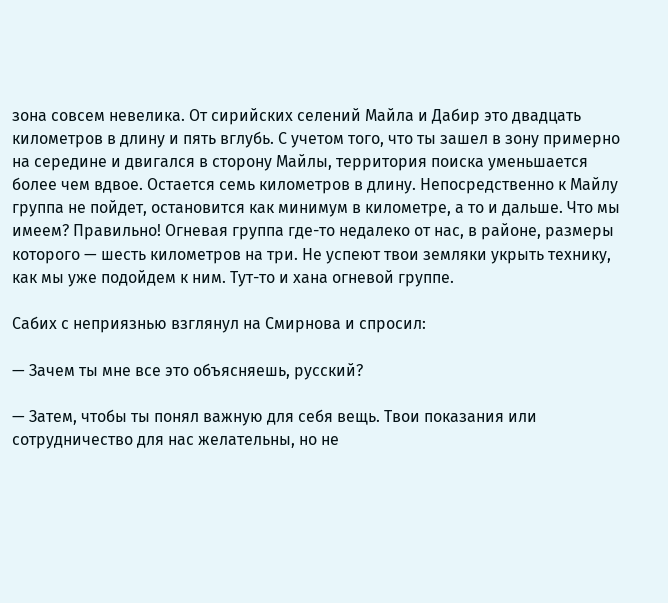зона совсем невелика. От сирийских селений Майла и Дабир это двадцать километров в длину и пять вглубь. С учетом того, что ты зашел в зону примерно на середине и двигался в сторону Майлы, территория поиска уменьшается более чем вдвое. Остается семь километров в длину. Непосредственно к Майлу группа не пойдет, остановится как минимум в километре, а то и дальше. Что мы имеем? Правильно! Огневая группа где-то недалеко от нас, в районе, размеры которого — шесть километров на три. Не успеют твои земляки укрыть технику, как мы уже подойдем к ним. Тут-то и хана огневой группе.

Сабих с неприязнью взглянул на Смирнова и спросил:

— Зачем ты мне все это объясняешь, русский?

— Затем, чтобы ты понял важную для себя вещь. Твои показания или сотрудничество для нас желательны, но не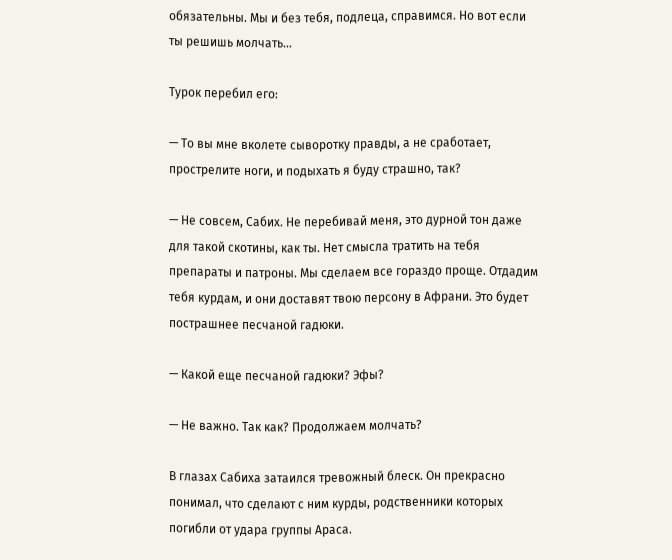обязательны. Мы и без тебя, подлеца, справимся. Но вот если ты решишь молчать…

Турок перебил его:

— То вы мне вколете сыворотку правды, а не сработает, прострелите ноги, и подыхать я буду страшно, так?

— Не совсем, Сабих. Не перебивай меня, это дурной тон даже для такой скотины, как ты. Нет смысла тратить на тебя препараты и патроны. Мы сделаем все гораздо проще. Отдадим тебя курдам, и они доставят твою персону в Афрани. Это будет пострашнее песчаной гадюки.

— Какой еще песчаной гадюки? Эфы?

— Не важно. Так как? Продолжаем молчать?

В глазах Сабиха затаился тревожный блеск. Он прекрасно понимал, что сделают с ним курды, родственники которых погибли от удара группы Араса.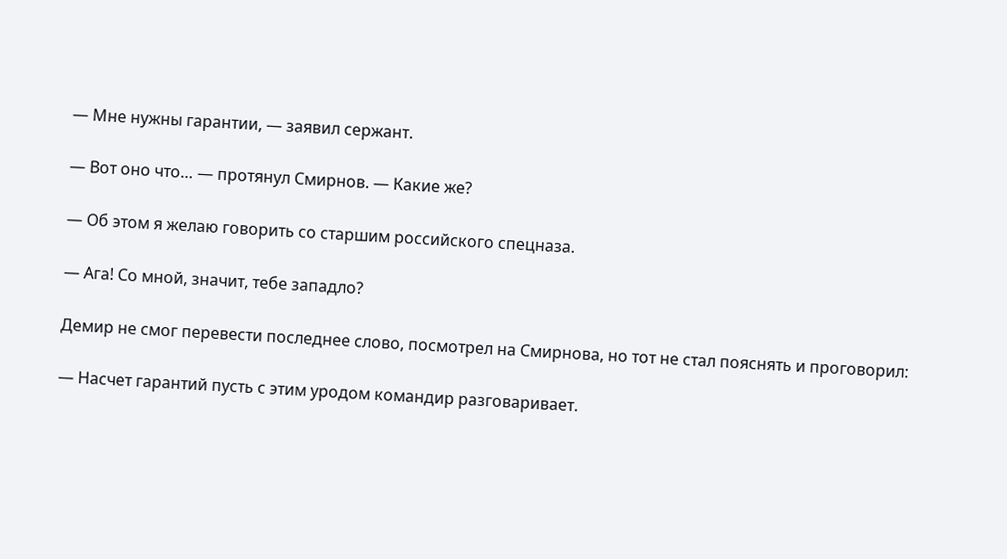— Мне нужны гарантии, — заявил сержант.

— Вот оно что… — протянул Смирнов. — Какие же?

— Об этом я желаю говорить со старшим российского спецназа.

— Ага! Со мной, значит, тебе западло?

Демир не смог перевести последнее слово, посмотрел на Смирнова, но тот не стал пояснять и проговорил:

— Насчет гарантий пусть с этим уродом командир разговаривает.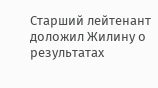Старший лейтенант доложил Жилину о результатах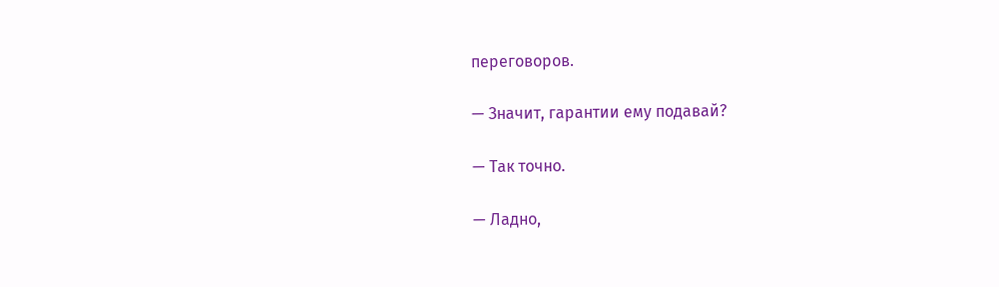переговоров.

— Значит, гарантии ему подавай?

— Так точно.

— Ладно,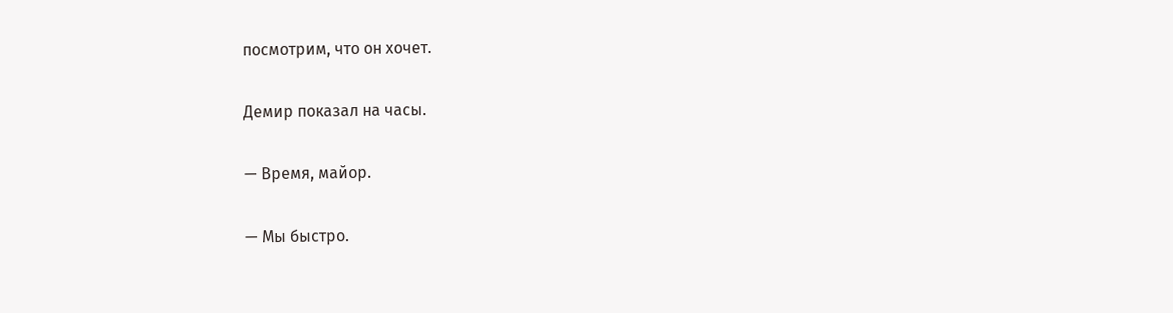посмотрим, что он хочет.

Демир показал на часы.

— Время, майор.

— Мы быстро.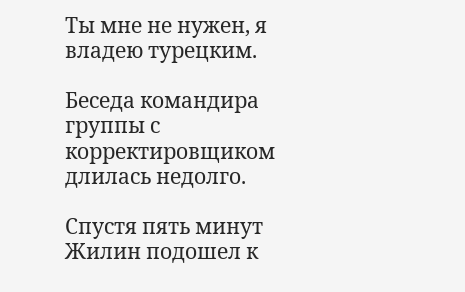Ты мне не нужен, я владею турецким.

Беседа командира группы с корректировщиком длилась недолго.

Спустя пять минут Жилин подошел к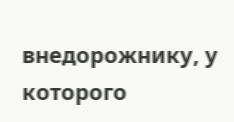внедорожнику, у которого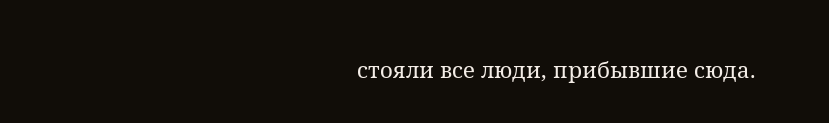стояли все люди, прибывшие сюда.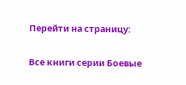Перейти на страницу:

Все книги серии Боевые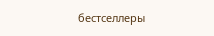бестселлеры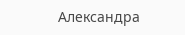Александра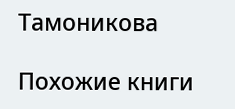Тамоникова

Похожие книги